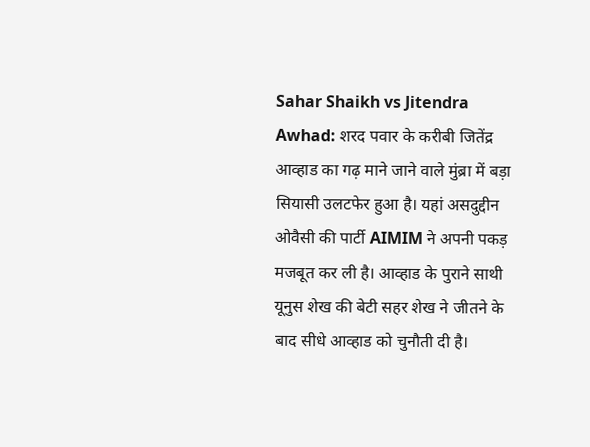Sahar Shaikh vs Jitendra Awhad: शरद पवार के करीबी जितेंद्र आव्हाड का गढ़ माने जाने वाले मुंब्रा में बड़ा सियासी उलटफेर हुआ है। यहां असदुद्दीन ओवैसी की पार्टी AIMIM ने अपनी पकड़ मजबूत कर ली है। आव्हाड के पुराने साथी यूनुस शेख की बेटी सहर शेख ने जीतने के बाद सीधे आव्हाड को चुनौती दी है।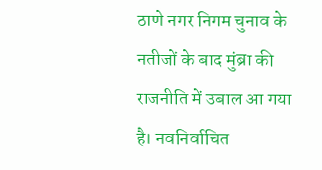ठाणे नगर निगम चुनाव के नतीजों के बाद मुंब्रा की राजनीति में उबाल आ गया है। नवनिर्वाचित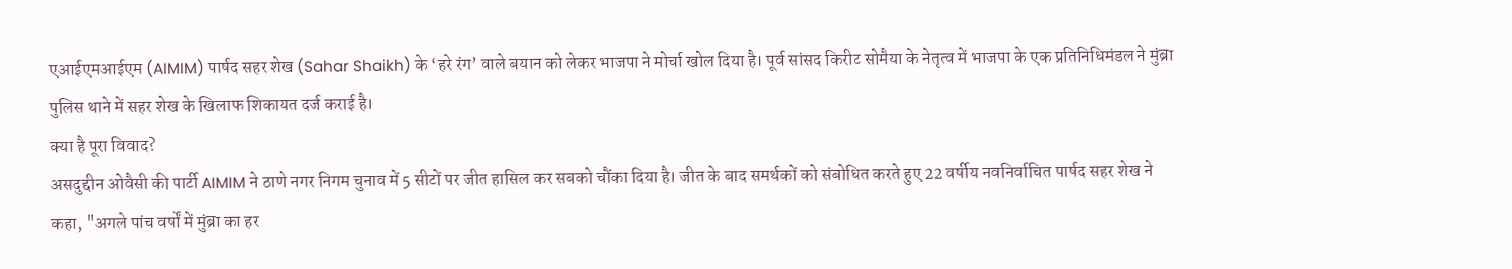एआईएमआईएम (AIMIM) पार्षद सहर शेख (Sahar Shaikh) के ‘हरे रंग’ वाले बयान को लेकर भाजपा ने मोर्चा खोल दिया है। पूर्व सांसद किरीट सोमैया के नेतृत्व में भाजपा के एक प्रतिनिधिमंडल ने मुंब्रा पुलिस थाने में सहर शेख के खिलाफ शिकायत दर्ज कराई है।
क्या है पूरा विवाद?
असदुद्दीन ओवैसी की पार्टी AIMIM ने ठाणे नगर निगम चुनाव में 5 सीटों पर जीत हासिल कर सबको चौंका दिया है। जीत के बाद समर्थकों को संबोधित करते हुए 22 वर्षीय नवनिर्वाचित पार्षद सहर शेख ने कहा, "अगले पांच वर्षों में मुंब्रा का हर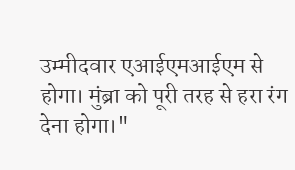उम्मीदवार एआईएमआईएम से होगा। मुंब्रा को पूरी तरह से हरा रंग देना होगा।"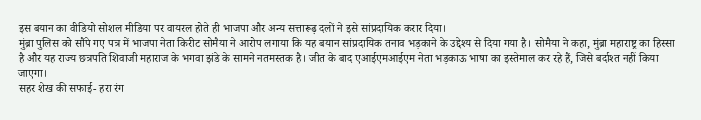इस बयान का वीडियो सोशल मीडिया पर वायरल होते ही भाजपा और अन्य सत्तारूढ़ दलों ने इसे सांप्रदायिक करार दिया।
मुंब्रा पुलिस को सौंपे गए पत्र में भाजपा नेता किरीट सोमैया ने आरोप लगाया कि यह बयान सांप्रदायिक तनाव भड़काने के उद्देश्य से दिया गया है। सोमैया ने कहा, मुंब्रा महाराष्ट्र का हिस्सा है और यह राज्य छत्रपति शिवाजी महाराज के भगवा झंडे के सामने नतमस्तक है। जीत के बाद एआईएमआईएम नेता भड़काऊ भाषा का इस्तेमाल कर रहे हैं, जिसे बर्दाश्त नहीं किया जाएगा।
सहर शेख की सफाई- हरा रंग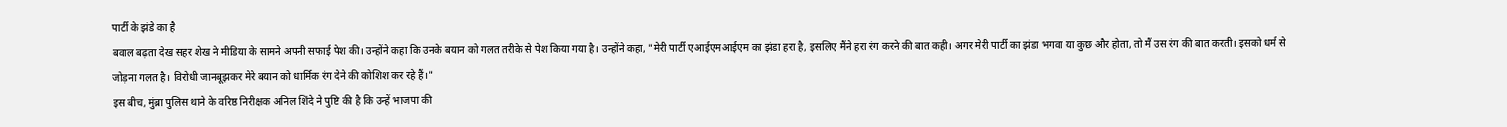पार्टी के झंडे का है
बवाल बढ़ता देख सहर शेख ने मीडिया के सामने अपनी सफाई पेश की। उन्होंने कहा कि उनके बयान को गलत तरीके से पेश किया गया है। उन्होंने कहा, "मेरी पार्टी एआईएमआईएम का झंडा हरा है, इसलिए मैंने हरा रंग करने की बात कही। अगर मेरी पार्टी का झंडा भगवा या कुछ और होता, तो मैं उस रंग की बात करती। इसको धर्म से जोड़ना गलत है। विरोधी जानबूझकर मेरे बयान को धार्मिक रंग देने की कोशिश कर रहे हैं।"
इस बीच, मुंब्रा पुलिस थाने के वरिष्ठ निरीक्षक अनिल शिंदे ने पुष्टि की है कि उन्हें भाजपा की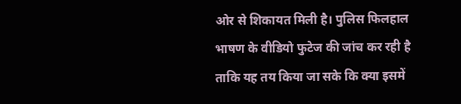ओर से शिकायत मिली है। पुलिस फिलहाल भाषण के वीडियो फुटेज की जांच कर रही है ताकि यह तय किया जा सके कि क्या इसमें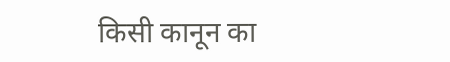किसी कानून का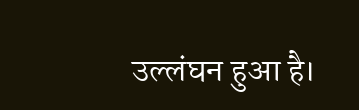उल्लंघन हुआ है।